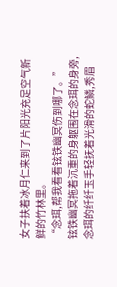女子扶着冰月仁来到了片阳光充足空气新鲜的竹林里。
“念珥,帮我看看铉铁幽冥伤到哪了。”
铉铁幽冥拖着沉重的身躯围在念珥的身旁,念珥的纤纤玉手轻抚着光滑的蛇鳞,秀眉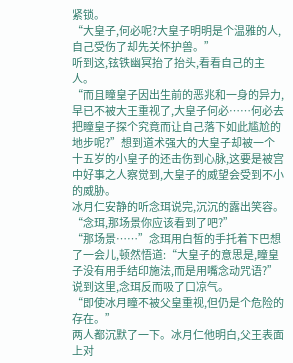紧锁。
“大皇子,何必呢?大皇子明明是个温雅的人,自己受伤了却先关怀护兽。”
听到这,铉铁幽冥抬了抬头,看看自己的主人。
“而且瞳皇子因出生前的恶兆和一身的异力,早已不被大王重视了,大皇子何必……何必去把瞳皇子探个究竟而让自己落下如此尴尬的地步呢?”想到道术强大的大皇子却被一个十五岁的小皇子的还击伤到心脉,这要是被宫中好事之人察觉到,大皇子的威望会受到不小的威胁。
冰月仁安静的听念珥说完,沉沉的露出笑容。
“念珥,那场景你应该看到了吧?”
“那场景……”念珥用白皙的手托着下巴想了一会儿,顿然悟道:“大皇子的意思是,瞳皇子没有用手结印施法,而是用嘴念动咒语?”说到这里,念珥反而吸了口凉气。
“即使冰月瞳不被父皇重视,但仍是个危险的存在。”
两人都沉默了一下。冰月仁他明白,父王表面上对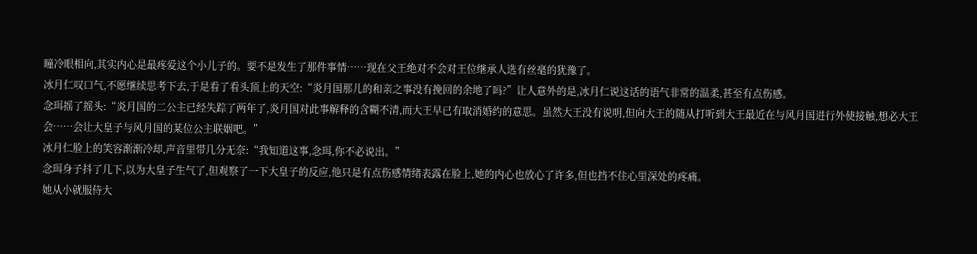瞳冷眼相向,其实内心是最疼爱这个小儿子的。要不是发生了那件事情……现在父王绝对不会对王位继承人选有丝毫的犹豫了。
冰月仁叹口气,不愿继续思考下去,于是看了看头顶上的天空:“炎月国那儿的和亲之事没有挽回的余地了吗?”让人意外的是,冰月仁说这话的语气非常的温柔,甚至有点伤感。
念珥摇了摇头:“炎月国的二公主已经失踪了两年了,炎月国对此事解释的含糊不清,而大王早已有取消婚约的意思。虽然大王没有说明,但向大王的随从打听到大王最近在与风月国进行外使接触,想必大王会……会让大皇子与风月国的某位公主联姻吧。”
冰月仁脸上的笑容渐渐冷却,声音里带几分无奈:“我知道这事,念珥,你不必说出。”
念珥身子抖了几下,以为大皇子生气了,但观察了一下大皇子的反应,他只是有点伤感情绪表露在脸上,她的内心也放心了许多,但也挡不住心里深处的疼痛。
她从小就服侍大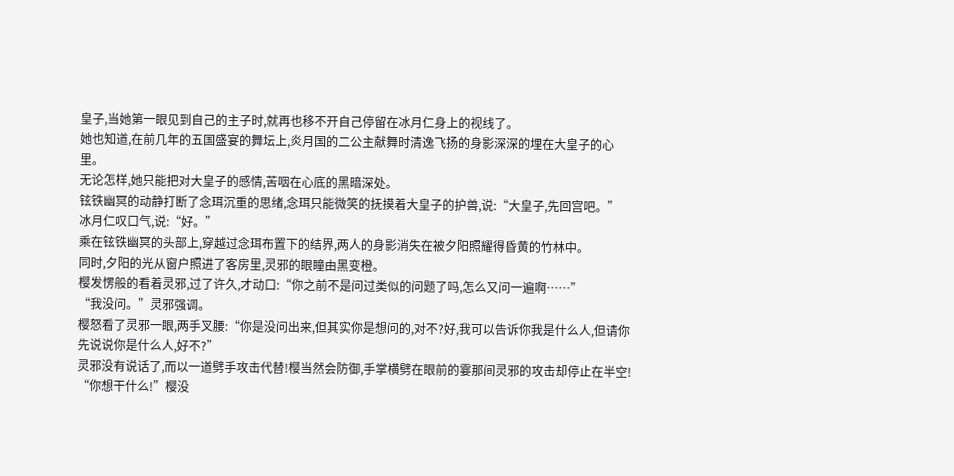皇子,当她第一眼见到自己的主子时,就再也移不开自己停留在冰月仁身上的视线了。
她也知道,在前几年的五国盛宴的舞坛上,炎月国的二公主献舞时清逸飞扬的身影深深的埋在大皇子的心里。
无论怎样,她只能把对大皇子的感情,苦咽在心底的黑暗深处。
铉铁幽冥的动静打断了念珥沉重的思绪,念珥只能微笑的抚摸着大皇子的护兽,说:“大皇子,先回宫吧。”
冰月仁叹口气,说:“好。”
乘在铉铁幽冥的头部上,穿越过念珥布置下的结界,两人的身影消失在被夕阳照耀得昏黄的竹林中。
同时,夕阳的光从窗户照进了客房里,灵邪的眼瞳由黑变橙。
樱发愣般的看着灵邪,过了许久,才动口:“你之前不是问过类似的问题了吗,怎么又问一遍啊……”
“我没问。”灵邪强调。
樱怒看了灵邪一眼,两手叉腰:“你是没问出来,但其实你是想问的,对不?好,我可以告诉你我是什么人,但请你先说说你是什么人,好不?”
灵邪没有说话了,而以一道劈手攻击代替!樱当然会防御,手掌横劈在眼前的霎那间灵邪的攻击却停止在半空!
“你想干什么!”樱没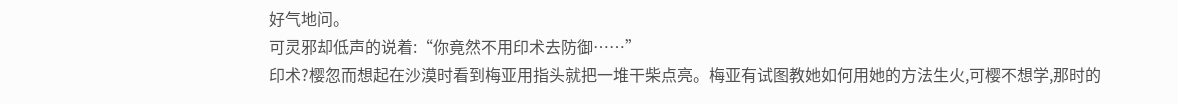好气地问。
可灵邪却低声的说着:“你竟然不用印术去防御……”
印术?樱忽而想起在沙漠时看到梅亚用指头就把一堆干柴点亮。梅亚有试图教她如何用她的方法生火,可樱不想学,那时的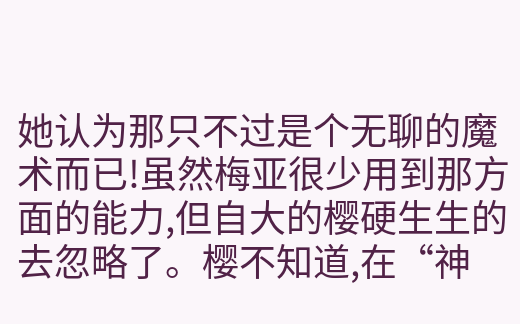她认为那只不过是个无聊的魔术而已!虽然梅亚很少用到那方面的能力,但自大的樱硬生生的去忽略了。樱不知道,在“神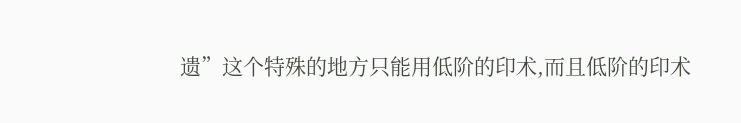遗”这个特殊的地方只能用低阶的印术,而且低阶的印术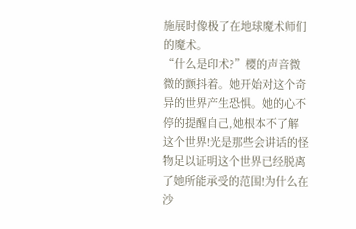施展时像极了在地球魔术师们的魔术。
“什么是印术?”樱的声音微微的颤抖着。她开始对这个奇异的世界产生恐惧。她的心不停的提醒自己,她根本不了解这个世界!光是那些会讲话的怪物足以证明这个世界已经脱离了她所能承受的范围!为什么在沙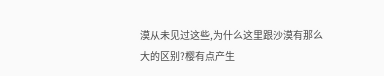漠从未见过这些,为什么这里跟沙漠有那么大的区别?樱有点产生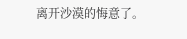离开沙漠的悔意了。